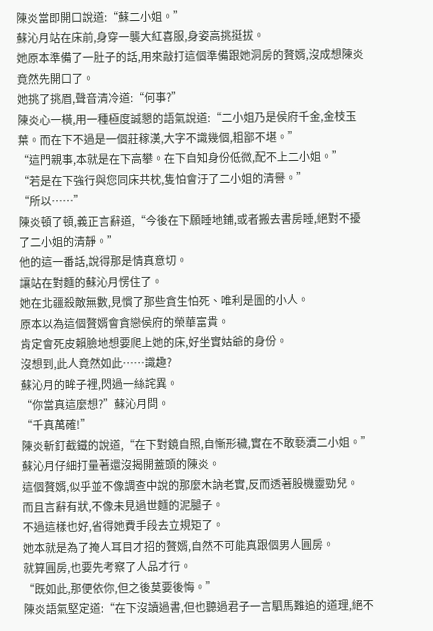陳炎當即開口說道:“蘇二小姐。”
蘇沁月站在床前,身穿一襲大紅喜服,身姿高挑挺拔。
她原本準備了一肚子的話,用來敲打這個準備跟她洞房的贅婿,沒成想陳炎竟然先開口了。
她挑了挑眉,聲音清冷道:“何事?”
陳炎心一橫,用一種極度誠懇的語氣說道:“二小姐乃是侯府千金,金枝玉葉。而在下不過是一個莊稼漢,大字不識幾個,粗鄙不堪。”
“這門親事,本就是在下高攀。在下自知身份低微,配不上二小姐。”
“若是在下強行與您同床共枕,隻怕會汙了二小姐的清譽。”
“所以……”
陳炎頓了頓,義正言辭道,“今後在下願睡地鋪,或者搬去書房睡,絕對不擾了二小姐的清靜。”
他的這一番話,說得那是情真意切。
讓站在對麵的蘇沁月愣住了。
她在北疆殺敵無數,見慣了那些貪生怕死、唯利是圖的小人。
原本以為這個贅婿會貪戀侯府的榮華富貴。
肯定會死皮賴臉地想要爬上她的床,好坐實姑爺的身份。
沒想到,此人竟然如此……識趣?
蘇沁月的眸子裡,閃過一絲詫異。
“你當真這麼想?”蘇沁月問。
“千真萬確!”
陳炎斬釘截鐵的說道,“在下對鏡自照,自慚形穢,實在不敢褻瀆二小姐。”
蘇沁月仔細打量著還沒揭開蓋頭的陳炎。
這個贅婿,似乎並不像調查中說的那麼木訥老實,反而透著股機靈勁兒。
而且言辭有狀,不像未見過世麵的泥腿子。
不過這樣也好,省得她費手段去立規矩了。
她本就是為了掩人耳目才招的贅婿,自然不可能真跟個男人圓房。
就算圓房,也要先考察了人品才行。
“既如此,那便依你,但之後莫要後悔。”
陳炎語氣堅定道:“在下沒讀過書,但也聽過君子一言駟馬難追的道理,絕不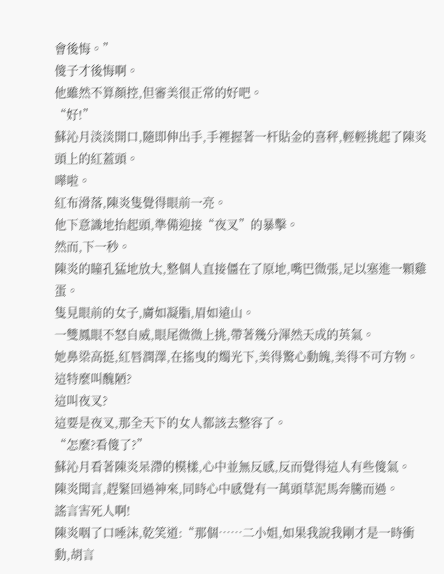會後悔。”
傻子才後悔啊。
他雖然不算顏控,但審美很正常的好吧。
“好!”
蘇沁月淡淡開口,隨即伸出手,手裡握著一杆貼金的喜秤,輕輕挑起了陳炎頭上的紅蓋頭。
嘩啦。
紅布滑落,陳炎隻覺得眼前一亮。
他下意識地抬起頭,準備迎接“夜叉”的暴擊。
然而,下一秒。
陳炎的瞳孔猛地放大,整個人直接僵在了原地,嘴巴微張,足以塞進一顆雞蛋。
隻見眼前的女子,膚如凝脂,眉如遠山。
一雙鳳眼不怒自威,眼尾微微上挑,帶著幾分渾然天成的英氣。
她鼻梁高挺,紅唇潤澤,在搖曳的燭光下,美得驚心動魄,美得不可方物。
這特麼叫醜陋?
這叫夜叉?
這要是夜叉,那全天下的女人都該去整容了。
“怎麼?看傻了?”
蘇沁月看著陳炎呆滯的模樣,心中並無反感,反而覺得這人有些傻氣。
陳炎聞言,趕緊回過神來,同時心中感覺有一萬頭草泥馬奔騰而過。
謠言害死人啊!
陳炎咽了口唾沫,乾笑道:“那個……二小姐,如果我說我剛才是一時衝動,胡言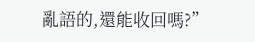亂語的,還能收回嗎?”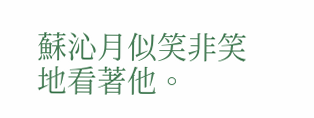蘇沁月似笑非笑地看著他。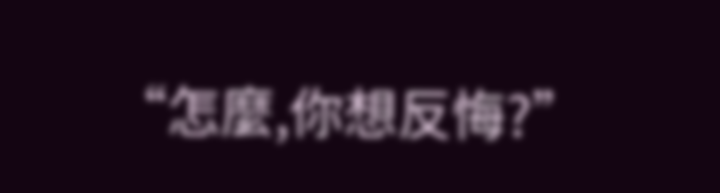“怎麼,你想反悔?”